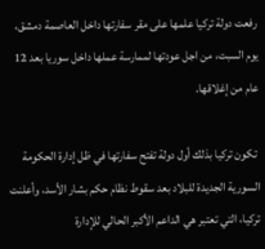رفعت دولة تركيا علمها على مقر سفارتها داخل العاصمة دمشق، يوم السبت، من اجل عودتها لممارسة عملها داخل سوريا بعد 12 عام من إغلاقها.

 تكون تركيا بذلك أول دولة تفتح سفارتها في ظل إدارة الحكومة السورية الجديدة للبلاد بعد سقوط نظام حكم بشار الأسد، وأعلنت تركيا، التي تعتبر هي الداعم الأكبر الحالي للإدارة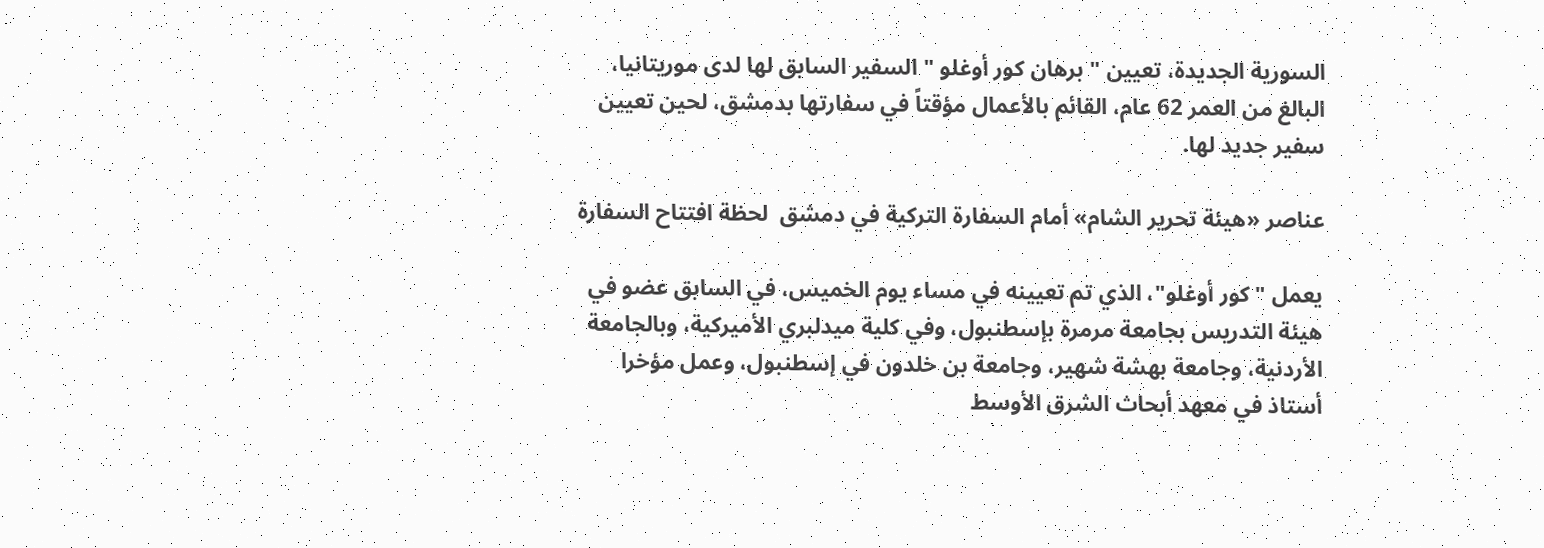السورية الجديدة، تعيين " برهان كور أوغلو " السفير السابق لها لدى موريتانيا، البالغ من العمر 62 عام، القائم بالأعمال مؤقتاً في سفارتها بدمشق، لحين تعيين سفير جديد لها.

عناصر «هيئة تحرير الشام» أمام السفارة التركية في دمشق  لحظة افتتاح السفارة

يعمل "كور أوغلو"، الذي تم تعيينه في مساء يوم الخميس، في السابق عضو في هيئة التدريس بجامعة مرمرة بإسطنبول، وفي كلية ميدلبري الأميركية، وبالجامعة الأردنية، وجامعة بهشة شهير، وجامعة بن خلدون في إسطنبول، وعمل مؤخرا أستاذ في معهد أبحاث الشرق الأوسط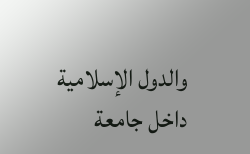والدول الإسلامية داخل جامعة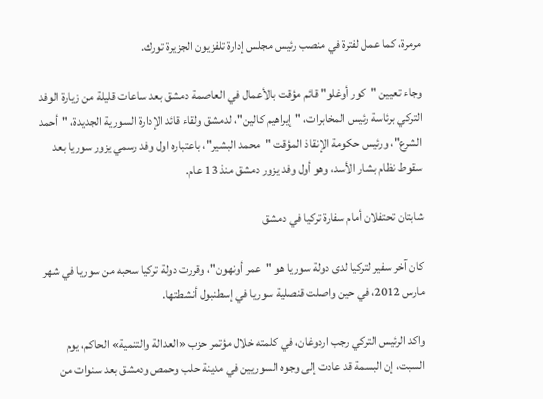مرمرة، كما عمل لفترة في منصب رئيس مجلس إدارة تلفزيون الجزيرة تورك.

وجاء تعيين "كور أوغلو" قائم مؤقت بالأعمال في العاصمة دمشق بعد ساعات قليلة من زيارة الوفد التركي برئاسة رئيس المخابرات، "إيراهيم كالين"، لدمشق ولقاء قائد الإدارة السورية الجديدة، "أحمد الشرع"، ورئيس حكومة الإنقاذ المؤقت "محمد البشير"، باعتباره اول وفد رسمي يزور سوريا بعد سقوط نظام بشار الأسد، وهو أول وفد يزور دمشق منذ 13 عام.

شابتان تحتفلان أمام سفارة تركيا في دمشق

كان آخر سفير لتركيا لدى دولة سوريا هو "عمر أونهون"، وقررت دولة تركيا سحبه من سوريا في شهر مارس 2012، في حين واصلت قنصلية سوريا في إسطنبول أنشطتها.

واكد الرئيس التركي رجب اردوغان، في كلمته خلال مؤتمر حزب «العدالة والتنمية» الحاكم، يوم السبت، إن البسمة قد عادت إلى وجوه السوريين في مدينة حلب وحمص ودمشق بعد سنوات من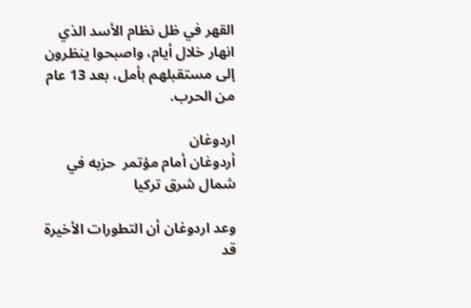القهر في ظل نظام الأسد الذي انهار خلال أيام، واصبحوا ينظرون إلى مستقبلهم بأمل، بعد 13 عام من الحرب.

اردوغان
أردوغان أمام مؤتمر  حزبه في شمال شرق تركيا

وعد اردوغان أن التطورات الأخيرة قد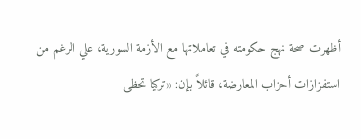أظهرت صحة نهج حكومته في تعاملاتها مع الأزمة السورية، علي الرغم من استفزازات أحزاب المعارضة، قائلاً بإن: «تركيا تحظى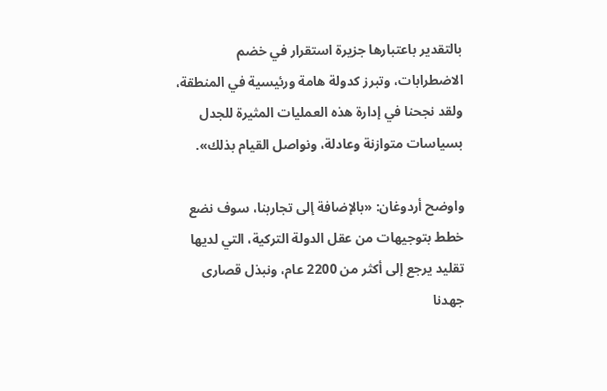بالتقدير باعتبارها جزيرة استقرار في خضم الاضطرابات، وتبرز كدولة هامة ورئيسية في المنطقة، ولقد نجحنا في إدارة هذه العمليات المثيرة للجدل بسياسات متوازنة وعادلة، ونواصل القيام بذلك».

واوضح أردوغان: «بالإضافة إلى تجاربنا، سوف نضع خطط بتوجيهات من عقل الدولة التركية، التي لديها تقليد يرجع إلى أكثر من 2200 عام، ونبذل قصارى جهدنا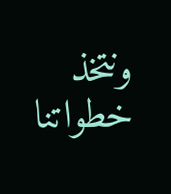ونتخذ خطواتنا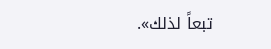تبعاً لذلك».